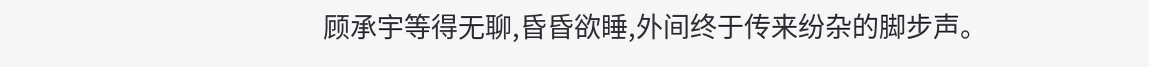顾承宇等得无聊,昏昏欲睡,外间终于传来纷杂的脚步声。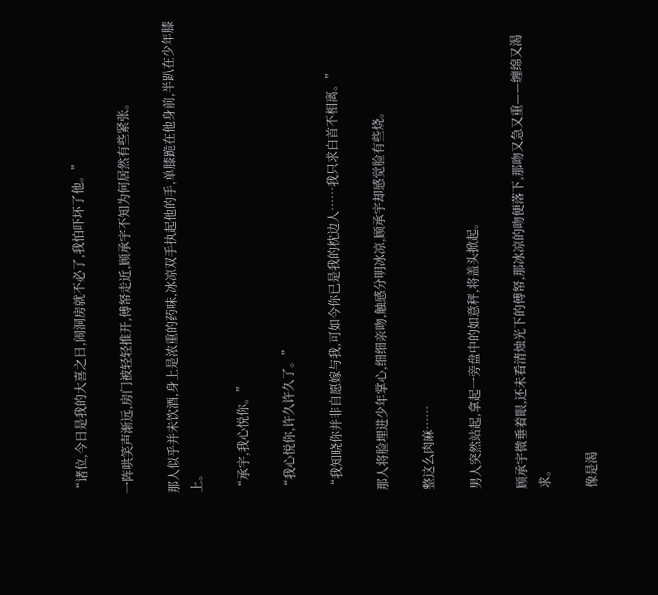“诸位,今日是我的大喜之日,闹洞房就不必了,我怕吓坏了他。”

一阵哄笑声渐远,房门被轻轻推开,傅帑走近,顾承宇不知为何居然有些紧张。

那人似乎并未饮酒,身上是浓重的药味,冰凉双手执起他的手,单膝跪在他身前,半趴在少年膝上。

“承宇,我心悦你。”

“我心悦你,许久许久了。”

“我知晓你并非自愿嫁与我,可如今你已是我的枕边人……我只求白首不相离。”

那人将脸埋进少年掌心,细细亲吻,触感分明冰凉,顾承宇却感觉脸有些烧。

整这么肉麻……

男人突然站起,拿起一旁盘中的如意秤,将盖头掀起。

顾承宇微垂着眼,还未看清烛光下的傅帑,那冰凉的吻便落下,那吻又急又重——缠绵又渴求。

像是渴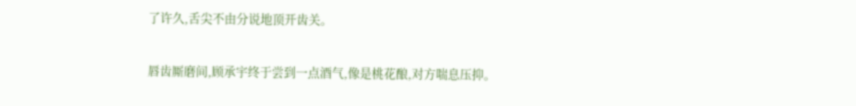了许久,舌尖不由分说地顶开齿关。

唇齿厮磨间,顾承宇终于尝到一点酒气,像是桃花酿,对方喘息压抑。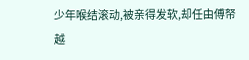少年喉结滚动,被亲得发软,却任由傅帑越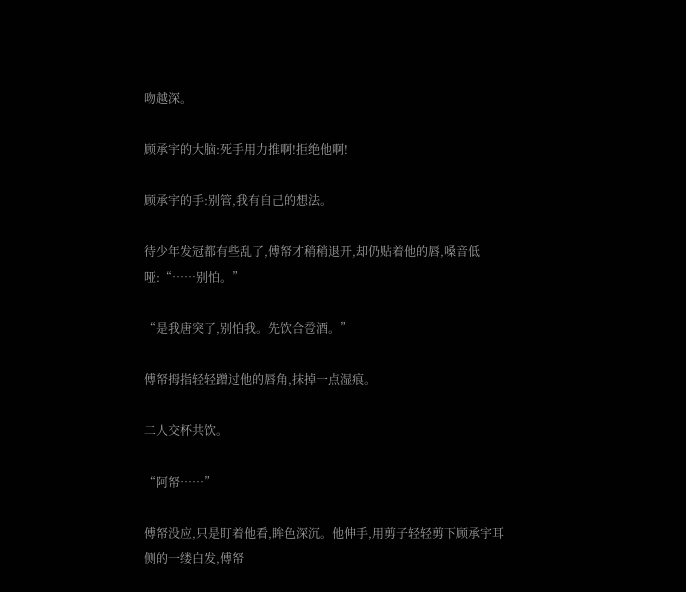吻越深。

顾承宇的大脑:死手用力推啊!拒绝他啊!

顾承宇的手:别管,我有自己的想法。

待少年发冠都有些乱了,傅帑才稍稍退开,却仍贴着他的唇,嗓音低哑:“……别怕。”

“是我唐突了,别怕我。先饮合卺酒。”

傅帑拇指轻轻蹭过他的唇角,抹掉一点湿痕。

二人交杯共饮。

“阿帑……”

傅帑没应,只是盯着他看,眸色深沉。他伸手,用剪子轻轻剪下顾承宇耳侧的一缕白发,傅帑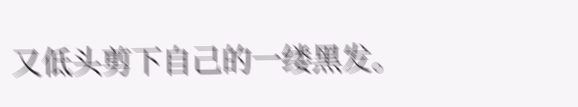又低头剪下自己的一缕黑发。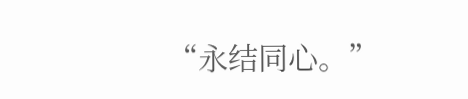“永结同心。”